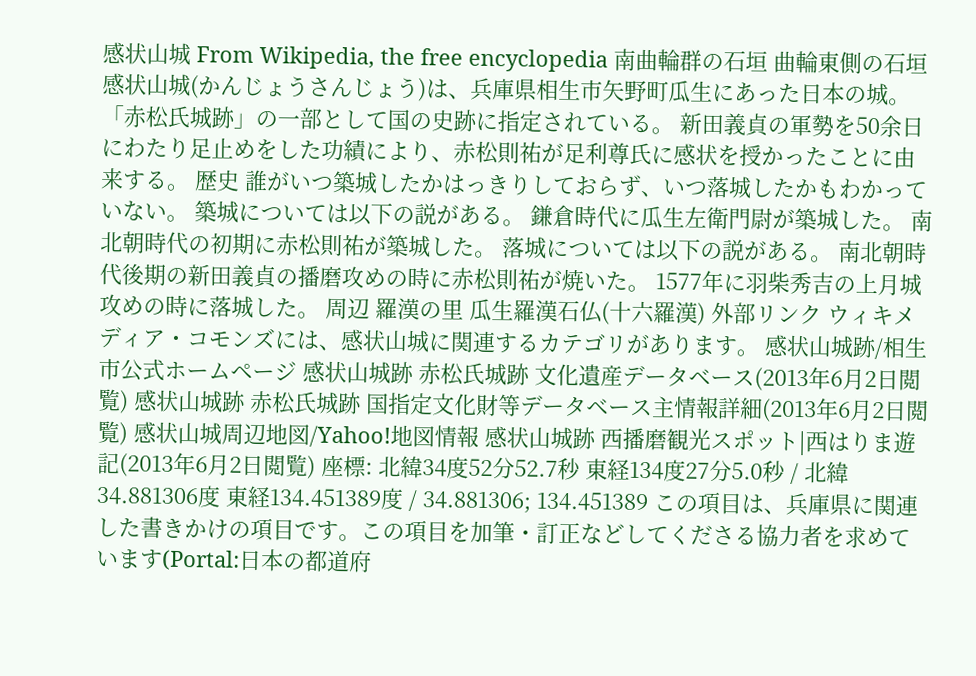感状山城 From Wikipedia, the free encyclopedia 南曲輪群の石垣 曲輪東側の石垣 感状山城(かんじょうさんじょう)は、兵庫県相生市矢野町瓜生にあった日本の城。「赤松氏城跡」の一部として国の史跡に指定されている。 新田義貞の軍勢を50余日にわたり足止めをした功績により、赤松則祐が足利尊氏に感状を授かったことに由来する。 歴史 誰がいつ築城したかはっきりしておらず、いつ落城したかもわかっていない。 築城については以下の説がある。 鎌倉時代に瓜生左衛門尉が築城した。 南北朝時代の初期に赤松則祐が築城した。 落城については以下の説がある。 南北朝時代後期の新田義貞の播磨攻めの時に赤松則祐が焼いた。 1577年に羽柴秀吉の上月城攻めの時に落城した。 周辺 羅漢の里 瓜生羅漢石仏(十六羅漢) 外部リンク ウィキメディア・コモンズには、感状山城に関連するカテゴリがあります。 感状山城跡/相生市公式ホームページ 感状山城跡 赤松氏城跡 文化遺産データベース(2013年6月2日閲覧) 感状山城跡 赤松氏城跡 国指定文化財等データベース主情報詳細(2013年6月2日閲覧) 感状山城周辺地図/Yahoo!地図情報 感状山城跡 西播磨観光スポット|西はりま遊記(2013年6月2日閲覧) 座標: 北緯34度52分52.7秒 東経134度27分5.0秒 / 北緯34.881306度 東経134.451389度 / 34.881306; 134.451389 この項目は、兵庫県に関連した書きかけの項目です。この項目を加筆・訂正などしてくださる協力者を求めています(Portal:日本の都道府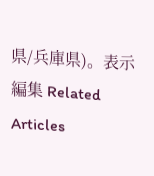県/兵庫県)。表示編集 Related Articles